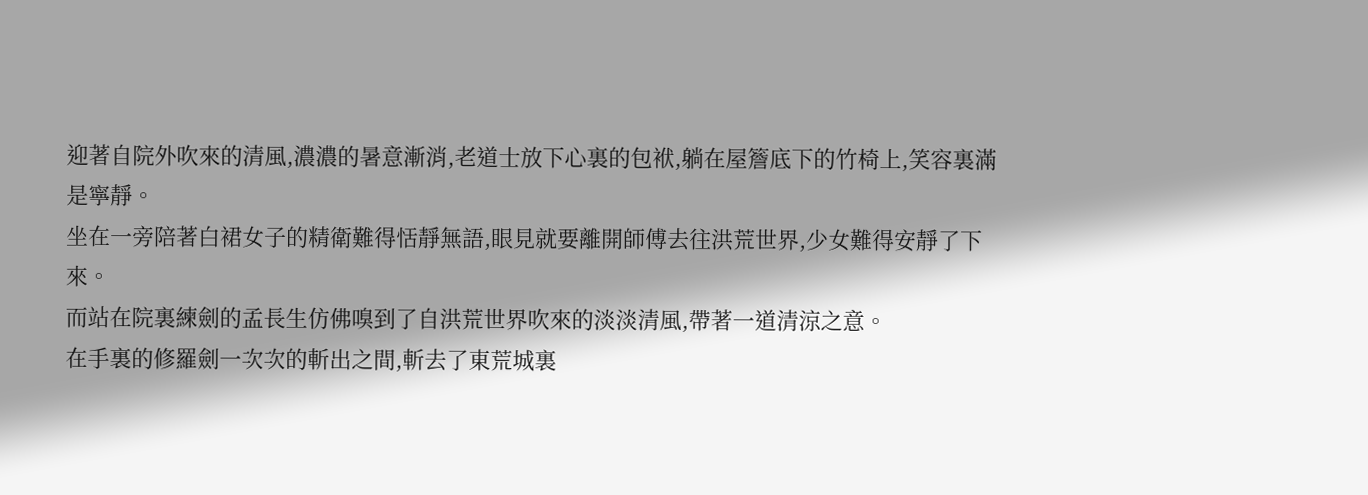迎著自院外吹來的清風,濃濃的暑意漸消,老道士放下心裏的包袱,躺在屋簷底下的竹椅上,笑容裏滿是寧靜。
坐在一旁陪著白裙女子的精衛難得恬靜無語,眼見就要離開師傅去往洪荒世界,少女難得安靜了下來。
而站在院裏練劍的孟長生仿佛嗅到了自洪荒世界吹來的淡淡清風,帶著一道清涼之意。
在手裏的修羅劍一次次的斬出之間,斬去了東荒城裏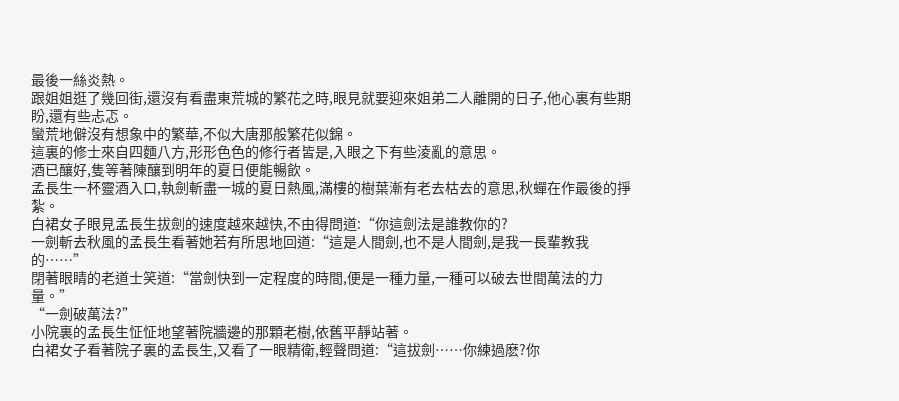最後一絲炎熱。
跟姐姐逛了幾回街,還沒有看盡東荒城的繁花之時,眼見就要迎來姐弟二人離開的日子,他心裏有些期盼,還有些忐忑。
蠻荒地僻沒有想象中的繁華,不似大唐那般繁花似錦。
這裏的修士來自四麵八方,形形色色的修行者皆是,入眼之下有些淩亂的意思。
酒已釀好,隻等著陳釀到明年的夏日便能暢飲。
孟長生一杯靈酒入口,執劍斬盡一城的夏日熱風,滿樓的樹葉漸有老去枯去的意思,秋蟬在作最後的掙紮。
白裙女子眼見孟長生拔劍的速度越來越快,不由得問道:“你這劍法是誰教你的?
一劍斬去秋風的孟長生看著她若有所思地回道:“這是人間劍,也不是人間劍,是我一長輩教我的……”
閉著眼睛的老道士笑道:“當劍快到一定程度的時間,便是一種力量,一種可以破去世間萬法的力量。”
“一劍破萬法?”
小院裏的孟長生怔怔地望著院牆邊的那顆老樹,依舊平靜站著。
白裙女子看著院子裏的孟長生,又看了一眼精衛,輕聲問道:“這拔劍……你練過麽?你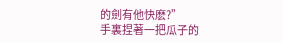的劍有他快麽?”
手裏捏著一把瓜子的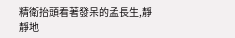精衛抬頭看著發呆的孟長生,靜靜地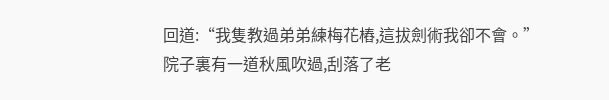回道:“我隻教過弟弟練梅花樁,這拔劍術我卻不會。”
院子裏有一道秋風吹過,刮落了老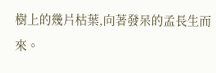樹上的幾片枯葉,向著發呆的孟長生而來。